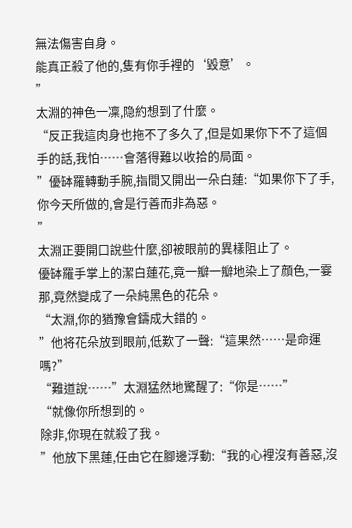無法傷害自身。
能真正殺了他的,隻有你手裡的‘毀意’。
”
太淵的神色一凜,隐約想到了什麼。
“反正我這肉身也拖不了多久了,但是如果你下不了這個手的話,我怕……會落得難以收拾的局面。
”優缽羅轉動手腕,指間又開出一朵白蓮:“如果你下了手,你今天所做的,會是行善而非為惡。
”
太淵正要開口說些什麼,卻被眼前的異樣阻止了。
優缽羅手掌上的潔白蓮花,竟一瓣一瓣地染上了顔色,一霎那,竟然變成了一朵純黑色的花朵。
“太淵,你的猶豫會鑄成大錯的。
”他将花朵放到眼前,低歎了一聲:“這果然……是命運嗎?”
“難道說……”太淵猛然地驚醒了:“你是……”
“就像你所想到的。
除非,你現在就殺了我。
”他放下黑蓮,任由它在腳邊浮動:“我的心裡沒有善惡,沒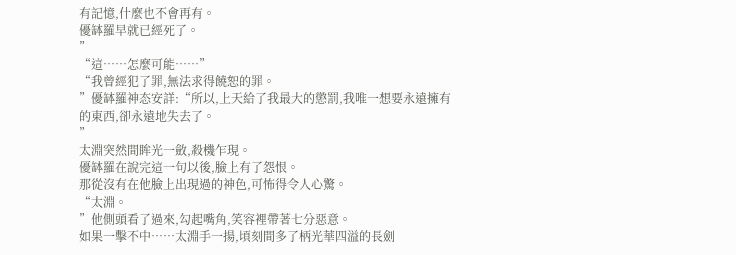有記憶,什麼也不會再有。
優缽羅早就已經死了。
”
“這……怎麼可能……”
“我曾經犯了罪,無法求得饒恕的罪。
”優缽羅神态安詳:“所以,上天給了我最大的懲罰,我唯一想要永遠擁有的東西,卻永遠地失去了。
”
太淵突然間眸光一斂,殺機乍現。
優缽羅在說完這一句以後,臉上有了怨恨。
那從沒有在他臉上出現過的神色,可怖得令人心驚。
“太淵。
”他側頭看了過來,勾起嘴角,笑容裡帶著七分惡意。
如果一擊不中……太淵手一揚,頃刻間多了柄光華四溢的長劍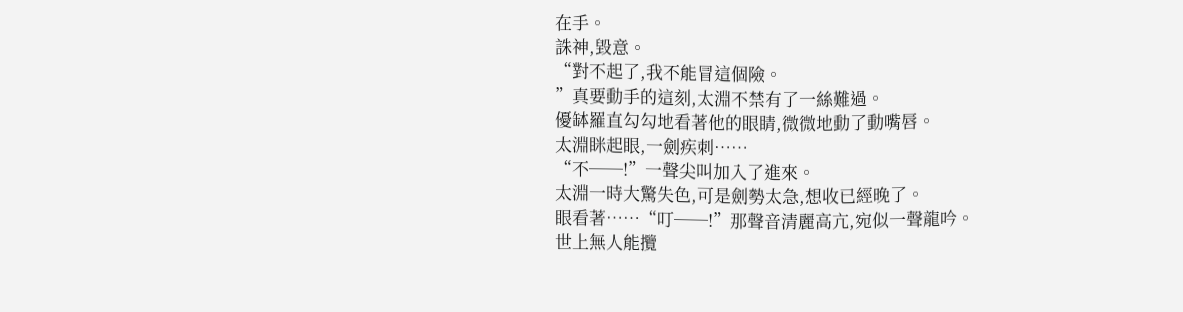在手。
誅神,毀意。
“對不起了,我不能冒這個險。
”真要動手的這刻,太淵不禁有了一絲難過。
優缽羅直勾勾地看著他的眼睛,微微地動了動嘴唇。
太淵眯起眼,一劍疾刺……
“不──!”一聲尖叫加入了進來。
太淵一時大驚失色,可是劍勢太急,想收已經晚了。
眼看著……“叮──!”那聲音清麗高亢,宛似一聲龍吟。
世上無人能攬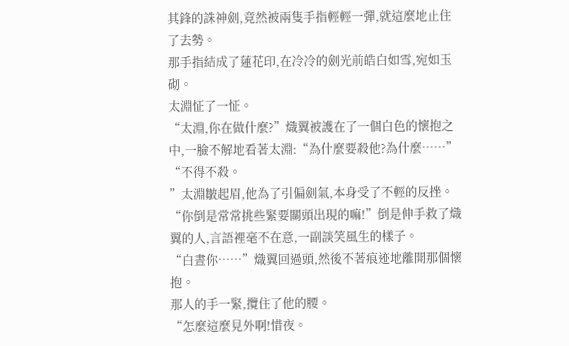其鋒的誅神劍,竟然被兩隻手指輕輕一彈,就這麼地止住了去勢。
那手指結成了蓮花印,在冷冷的劍光前皓白如雪,宛如玉砌。
太淵怔了一怔。
“太淵,你在做什麼?”熾翼被護在了一個白色的懷抱之中,一臉不解地看著太淵:“為什麼要殺他?為什麼……”
“不得不殺。
”太淵皺起眉,他為了引偏劍氣,本身受了不輕的反挫。
“你倒是常常挑些緊要關頭出現的嘛!”倒是伸手救了熾翼的人,言語裡毫不在意,一副談笑風生的樣子。
“白晝你……”熾翼回過頭,然後不著痕迹地離開那個懷抱。
那人的手一緊,攬住了他的腰。
“怎麼這麼見外啊!惜夜。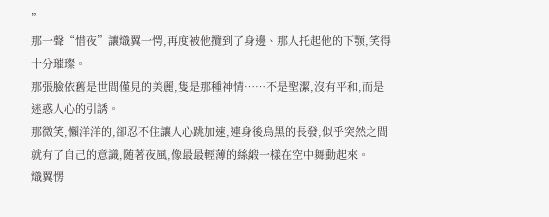”
那一聲“惜夜”讓熾翼一愕,再度被他攬到了身邊、那人托起他的下颚,笑得十分璀璨。
那張臉依舊是世間僅見的美麗,隻是那種神情……不是聖潔,沒有平和,而是迷惑人心的引誘。
那微笑,懶洋洋的,卻忍不住讓人心跳加速,連身後烏黑的長發,似乎突然之間就有了自己的意識,随著夜風,像最最輕薄的絲緞一樣在空中舞動起來。
熾翼愣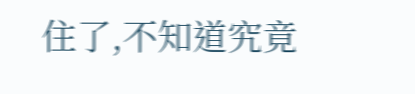住了,不知道究竟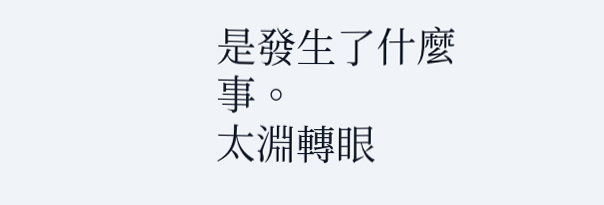是發生了什麼事。
太淵轉眼